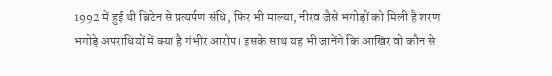1992 में हुई थी ब्रिटेन से प्रत्यर्पण संधि, फिर भी माल्या, नीरव जैसे भगोड़ों को मिली है शरण
भगोड़े अपराधियों में क्या है गंभीर आरोप। इसके साथ यह भी जानेंगे कि आखिर वो कौन से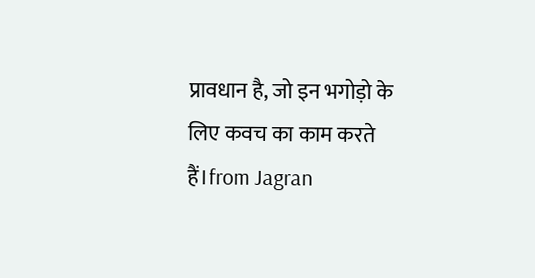प्रावधान है, जो इन भगोड़ो के लिए कवच का काम करते हैं।from Jagran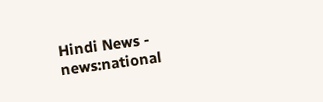Hindi News - news:national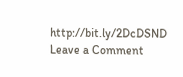http://bit.ly/2DcDSND
Leave a Comment